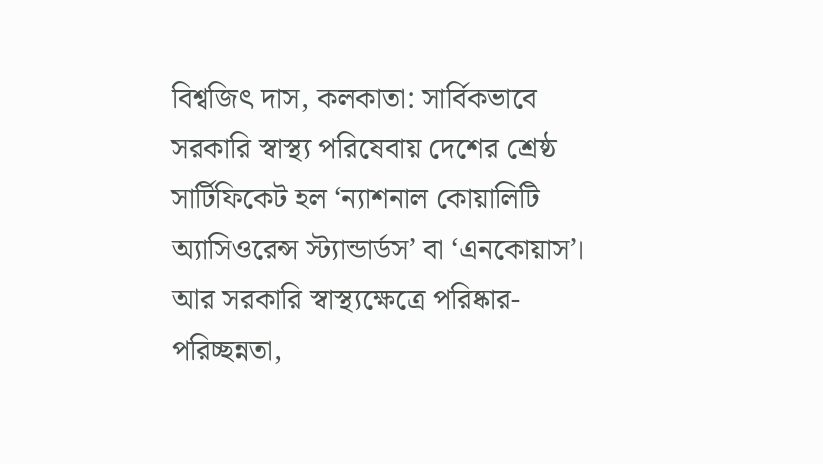বিশ্বজিৎ দাস, কলকাতা: সার্বিকভাবে সরকারি স্বাস্থ্য পরিষেবায় দেশের শ্রেষ্ঠ সার্টিফিকেট হল ‘ন্যাশনাল কোয়ালিটি অ্যাসিওরেন্স স্ট্যান্ডার্ডস’ বা ‘এনকোয়াস’। আর সরকারি স্বাস্থ্যক্ষেত্রে পরিষ্কার-পরিচ্ছন্নতা,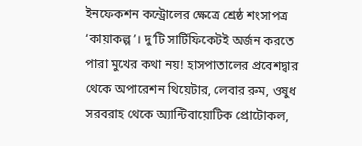ইনফেকশন কন্ট্রোলের ক্ষেত্রে শ্রেষ্ঠ শংসাপত্র ‘কায়াকল্প’। দু’টি সার্টিফিকেটই অর্জন করতে পারা মুখের কথা নয়! হাসপাতালের প্রবেশদ্বার থেকে অপারেশন থিয়েটার, লেবার রুম, ওষুধ সরবরাহ থেকে অ্যান্টিবায়োটিক প্রোটোকল,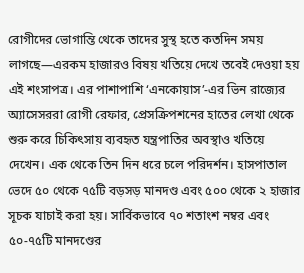রোগীদের ভোগান্তি থেকে তাদের সুস্থ হতে কতদিন সময় লাগছে—এরকম হাজারও বিষয় খতিয়ে দেখে তবেই দেওয়া হয় এই শংসাপত্র। এর পাশাপাশি ‘এনকোয়াস’-এর ভিন রাজ্যের অ্যাসেসররা রোগী রেফার, প্রেসক্রিপশনের হাতের লেখা থেকে শুরু করে চিকিৎসায় ব্যবহৃত যন্ত্রপাতির অবস্থাও খতিয়ে দেখেন। এক থেকে তিন দিন ধরে চলে পরিদর্শন। হাসপাতাল ভেদে ৫০ থেকে ৭৫টি বড়সড় মানদণ্ড এবং ৫০০ থেকে ২ হাজার সূচক যাচাই করা হয়। সার্বিকভাবে ৭০ শতাংশ নম্বর এবং ৫০-৭৫টি মানদণ্ডের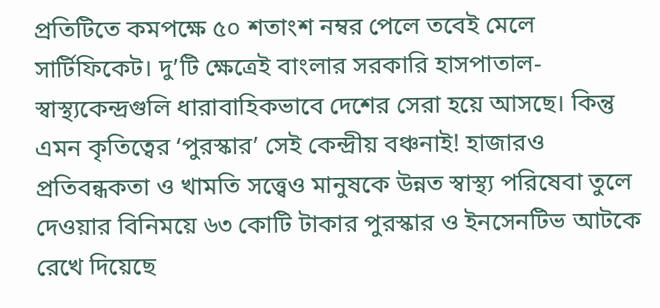প্রতিটিতে কমপক্ষে ৫০ শতাংশ নম্বর পেলে তবেই মেলে সার্টিফিকেট। দু’টি ক্ষেত্রেই বাংলার সরকারি হাসপাতাল-স্বাস্থ্যকেন্দ্রগুলি ধারাবাহিকভাবে দেশের সেরা হয়ে আসছে। কিন্তু এমন কৃতিত্বের ‘পুরস্কার’ সেই কেন্দ্রীয় বঞ্চনাই! হাজারও প্রতিবন্ধকতা ও খামতি সত্ত্বেও মানুষকে উন্নত স্বাস্থ্য পরিষেবা তুলে দেওয়ার বিনিময়ে ৬৩ কোটি টাকার পুরস্কার ও ইনসেনটিভ আটকে রেখে দিয়েছে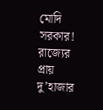মোদি সরকার! রাজ্যের প্রায় দু’হাজার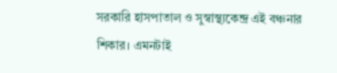সরকারি হাসপাতাল ও সুস্বাস্থ্যকেন্দ্র এই বঞ্চনার শিকার। এমনটাই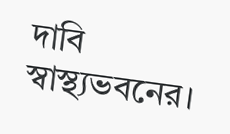দাবি স্বাস্থ্যভবনের।